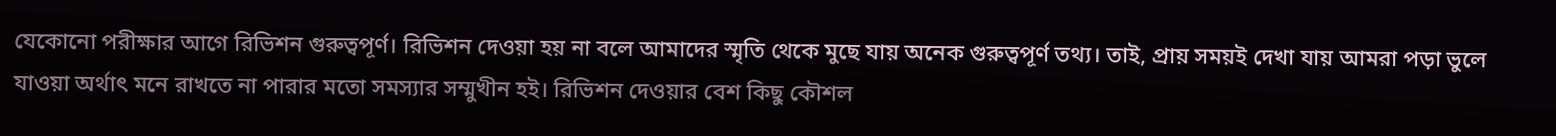যেকোনো পরীক্ষার আগে রিভিশন গুরুত্বপূর্ণ। রিভিশন দেওয়া হয় না বলে আমাদের স্মৃতি থেকে মুছে যায় অনেক গুরুত্বপূর্ণ তথ্য। তাই, প্রায় সময়ই দেখা যায় আমরা পড়া ভুলে যাওয়া অর্থাৎ মনে রাখতে না পারার মতো সমস্যার সম্মুখীন হই। রিভিশন দেওয়ার বেশ কিছু কৌশল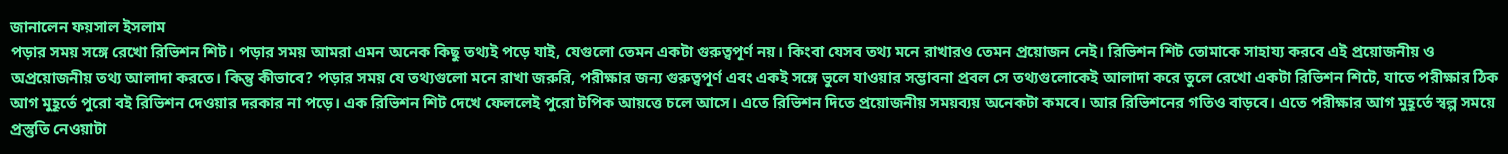জানালেন ফয়সাল ইসলাম
পড়ার সময় সঙ্গে রেখো রিভিশন শিট। পড়ার সময় আমরা এমন অনেক কিছু তথ্যই পড়ে যাই, যেগুলো তেমন একটা গুরুত্বপূর্ণ নয়। কিংবা যেসব তথ্য মনে রাখারও তেমন প্রয়োজন নেই। রিভিশন শিট তোমাকে সাহায্য করবে এই প্রয়োজনীয় ও অপ্রয়োজনীয় তথ্য আলাদা করতে। কিন্তু কীভাবে? পড়ার সময় যে তথ্যগুলো মনে রাখা জরুরি, পরীক্ষার জন্য গুরুত্বপূর্ণ এবং একই সঙ্গে ভুলে যাওয়ার সম্ভাবনা প্রবল সে তথ্যগুলোকেই আলাদা করে তুলে রেখো একটা রিভিশন শিটে, যাতে পরীক্ষার ঠিক আগ মুহূর্তে পুরো বই রিভিশন দেওয়ার দরকার না পড়ে। এক রিভিশন শিট দেখে ফেললেই পুরো টপিক আয়ত্তে চলে আসে। এতে রিভিশন দিতে প্রয়োজনীয় সময়ব্যয় অনেকটা কমবে। আর রিভিশনের গতিও বাড়বে। এতে পরীক্ষার আগ মুহূর্তে স্বল্প সময়ে প্রস্তুতি নেওয়াটা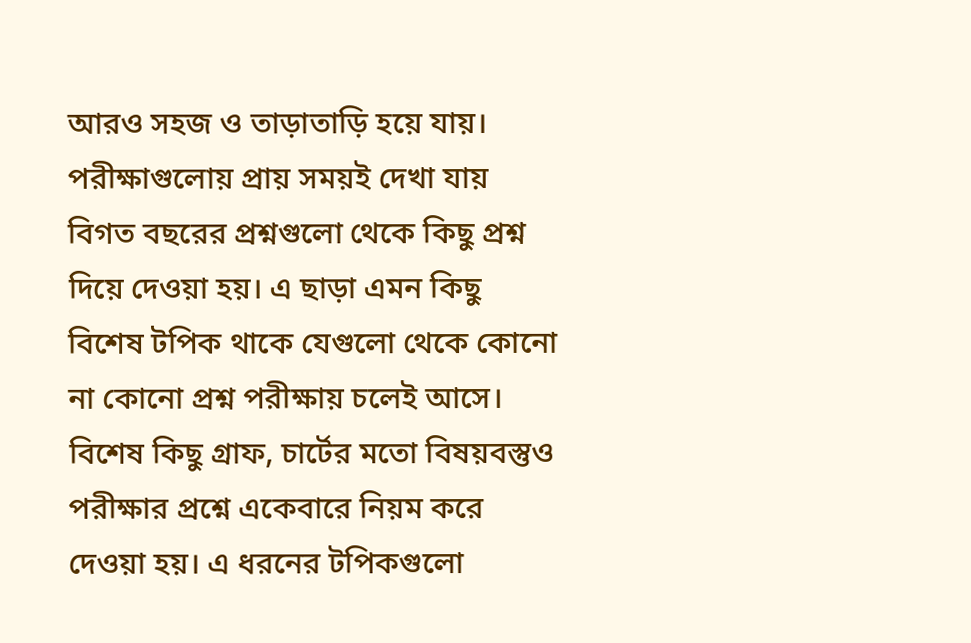আরও সহজ ও তাড়াতাড়ি হয়ে যায়।
পরীক্ষাগুলোয় প্রায় সময়ই দেখা যায় বিগত বছরের প্রশ্নগুলো থেকে কিছু প্রশ্ন দিয়ে দেওয়া হয়। এ ছাড়া এমন কিছু বিশেষ টপিক থাকে যেগুলো থেকে কোনো না কোনো প্রশ্ন পরীক্ষায় চলেই আসে। বিশেষ কিছু গ্রাফ, চার্টের মতো বিষয়বস্তুও পরীক্ষার প্রশ্নে একেবারে নিয়ম করে দেওয়া হয়। এ ধরনের টপিকগুলো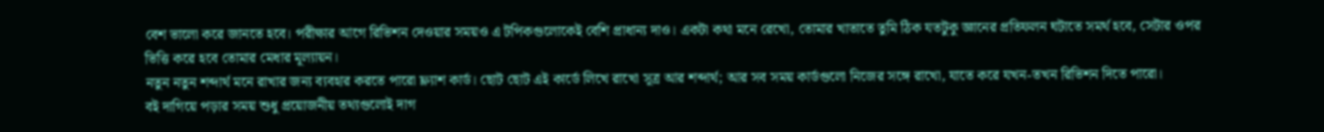বেশ ভালো করে জানতে হবে। পরীক্ষার আগে রিভিশন দেওয়ার সময়ও এ টপিকগুলোকেই বেশি প্রাধান্য দাও। একটা কথা মনে রেখো, তোমার খাতাতে তুমি ঠিক যতটুকু জ্ঞানের প্রতিফলন ঘটাতে সমর্থ হবে, সেটার ওপর ভিত্তি করে হবে তোমার মেধার মূল্যায়ন।
নতুন নতুন শব্দার্থ মনে রাখার জন্য ব্যবহার করতে পারো ফ্ল্যাশ কার্ড। ছোট ছোট এই কার্ডে লিখে রাখো সূত্র আর শব্দার্থ; আর সব সময় কার্ডগুলো নিজের সঙ্গে রাখো, যাতে করে যখন-তখন রিভিশন দিতে পারো।
বই দাগিয়ে পড়ার সময় শুধু প্রয়োজনীয় তথ্যগুলোই দাগ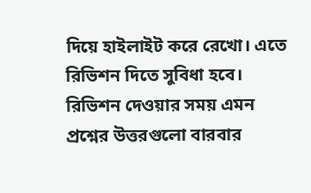দিয়ে হাইলাইট করে রেখো। এতে রিভিশন দিতে সুবিধা হবে।
রিভিশন দেওয়ার সময় এমন প্রশ্নের উত্তরগুলো বারবার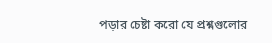পড়ার চেষ্টা করো যে প্রশ্নগুলোর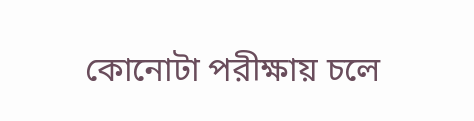কোনোটা পরীক্ষায় চলে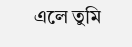এলে তুমি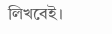লিখবেই।